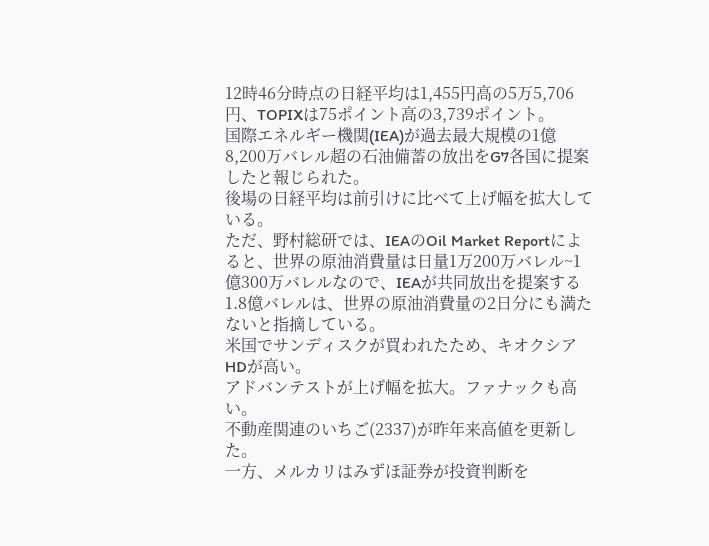12時46分時点の日経平均は1,455円高の5万5,706円、TOPIXは75ポイント高の3,739ポイント。
国際エネルギー機関(IEA)が過去最大規模の1億8,200万バレル超の石油備蓄の放出をG7各国に提案したと報じられた。
後場の日経平均は前引けに比べて上げ幅を拡大している。
ただ、野村総研では、IEAのOil Market Reportによると、世界の原油消費量は日量1万200万バレル~1億300万バレルなので、IEAが共同放出を提案する1.8億バレルは、世界の原油消費量の2日分にも満たないと指摘している。
米国でサンディスクが買われたため、キオクシアHDが高い。
アドバンテストが上げ幅を拡大。ファナックも高い。
不動産関連のいちご(2337)が昨年来高値を更新した。
一方、メルカリはみずほ証券が投資判断を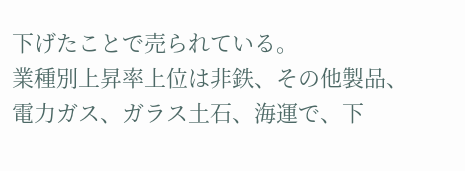下げたことで売られている。
業種別上昇率上位は非鉄、その他製品、電力ガス、ガラス土石、海運で、下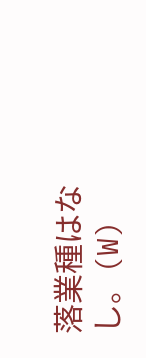落業種はなし。(W)